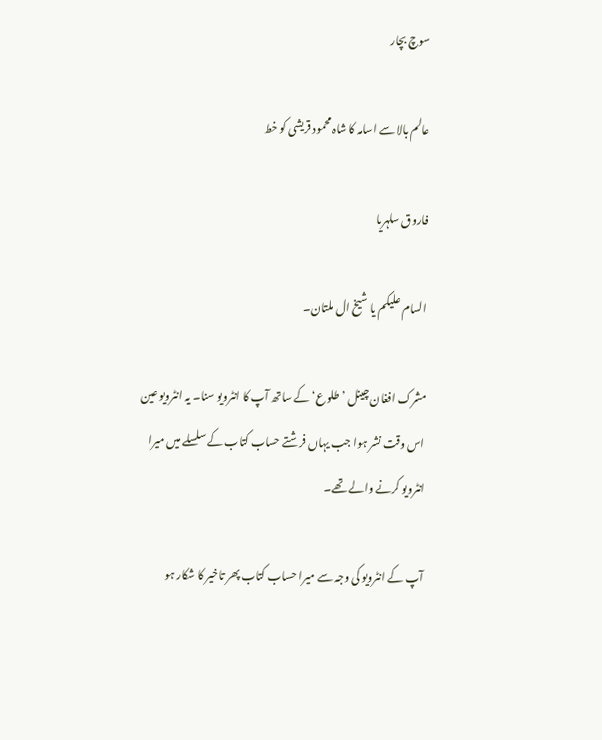سوچ بچار

عالم بالا سے اسامہ کا شاہ محمود قریشی کو خط

فاروق سلہریا

السام علیکم یا شیخ ال ملتان۔

مشرک افغان چینل ’طلوع‘ کے ساتھ آپ کا انٹرویو سنا۔ یہ انٹرویو عین اس وقت نشر ہوا جب یہاں فرشتے حساب کتاب کے سلسلے میں میرا انٹرویو کرنے والے تھے۔

آپ کے انٹرویو کی وجہ سے میرا حساب کتاب پھر تاخیر کا شکار ہو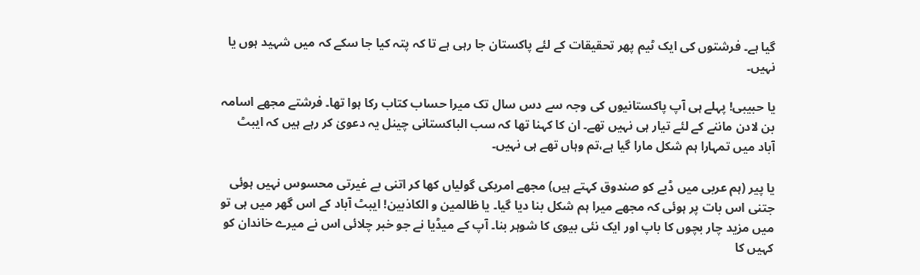گیا ہے۔ فرشتوں کی ایک ٹیم پھر تحقیقات کے لئے پاکستان جا رہی ہے تا کہ پتہ کیا جا سکے کہ میں شہید ہوں یا نہیں۔

یا حبیبی! پہلے ہی آپ پاکستانیوں کی وجہ سے دس سال تک میرا حساب کتاب رکا ہوا تھا۔ فرشتے مجھے اسامہ بن لادن ماننے کے لئے تیار ہی نہیں تھے۔ ان کا کہنا تھا کہ سب الباکستانی چینل یہ دعویٰ کر رہے ہیں کہ ایبٹ آباد میں تمہارا ہم شکل مارا گیا ہے،تم وہاں تھے ہی نہیں۔

یا پیر (ہم عربی میں ڈبے کو صندوق کہتے ہیں) مجھے امریکی گولیاں کھا کر اتنی بے غیرتی محسوس نہیں ہوئی جتنی اس بات پر ہوئی کہ مجھے میرا ہم شکل بنا دیا گیا۔ یا ظالمین و الکاذبین! ایبٹ آباد کے اس گھر میں ہی تو میں مزید چار بچوں کا باپ اور ایک نئی بیوی کا شوہر بنا۔ آپ کے میڈیا نے جو خبر چلائی اس نے میرے خاندان کو کہیں کا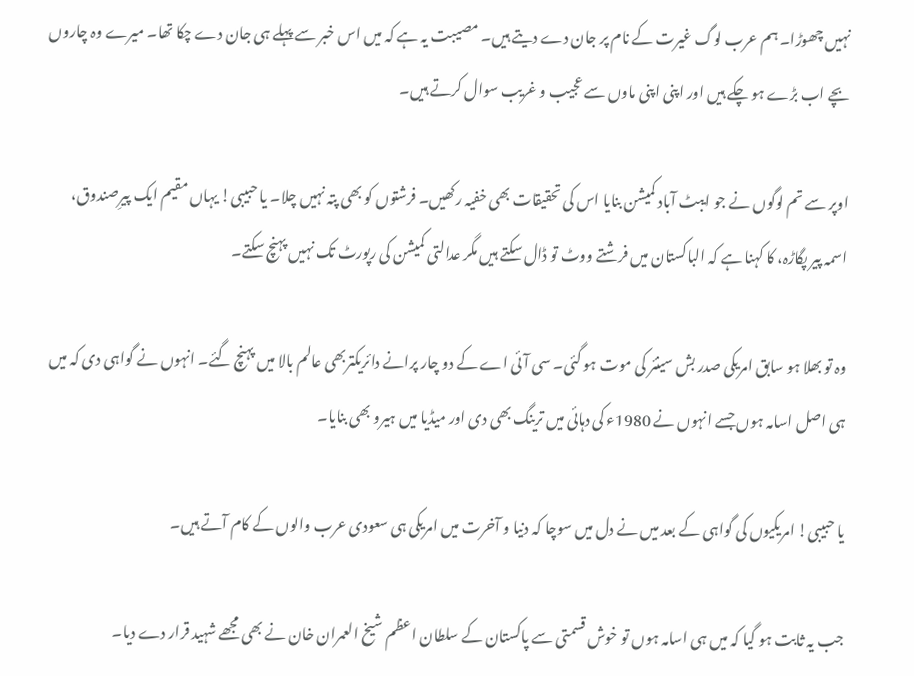نہیں چھوڑا۔ ہم عرب لوگ غیرت کے نام پر جان دے دیتے ہیں۔ مصیبت یہ ہے کہ میں اس خبر سے پہلے ہی جان دے چکا تھا۔ میرے وہ چاروں بچے اب بڑے ہو چکے ہیں اور اپنی اپنی ماوں سے عجیب و غریب سوال کرتے ہیں۔

اوپر سے تم لوگوں نے جو ایبٹ آباد کمیشن بنایا اس کی تحقیقات بھی خفیہ رکھیں۔ فرشتوں کو بھی پتہ نہیں چلا۔ یا حبیبی! یہاں مقیم ایک پیرِصندوق، اسمہ پیر پگاڑہ، کا کہنا ہے کہ الباکستان میں فرشتے ووٹ تو ڈال سکتے ہیں مگر عدالتی کمیشن کی رپورٹ تک نہیں پہنچ سکتے۔

وہ تو بھلا ہو سابق امریکی صدر بش سینئر کی موت ہو گئی۔ سی آئی اے کے دو چار پرانے دائریکتربھی عالم بالا میں پہنچ گئے۔ انہوں نے گواہی دی کہ میں ہی اصل اسامہ ہوں جسے انہوں نے 1980ء کی دہائی میں ترینگ بھی دی اور میڈیا میں ہیرو بھی بنایا۔

یا حبیبی! امریکیوں کی گواہی کے بعد میں نے دل میں سوچا کہ دنیا و آخرت میں امریکی ہی سعودی عرب والوں کے کام آتے ہیں۔

جب یہ ثابت ہو گیا کہ میں ہی اسامہ ہوں تو خوش قسمتی سے پاکستان کے سلطان اعظم شیخ العمران خان نے بھی مجھے شہید قرار دے دیا۔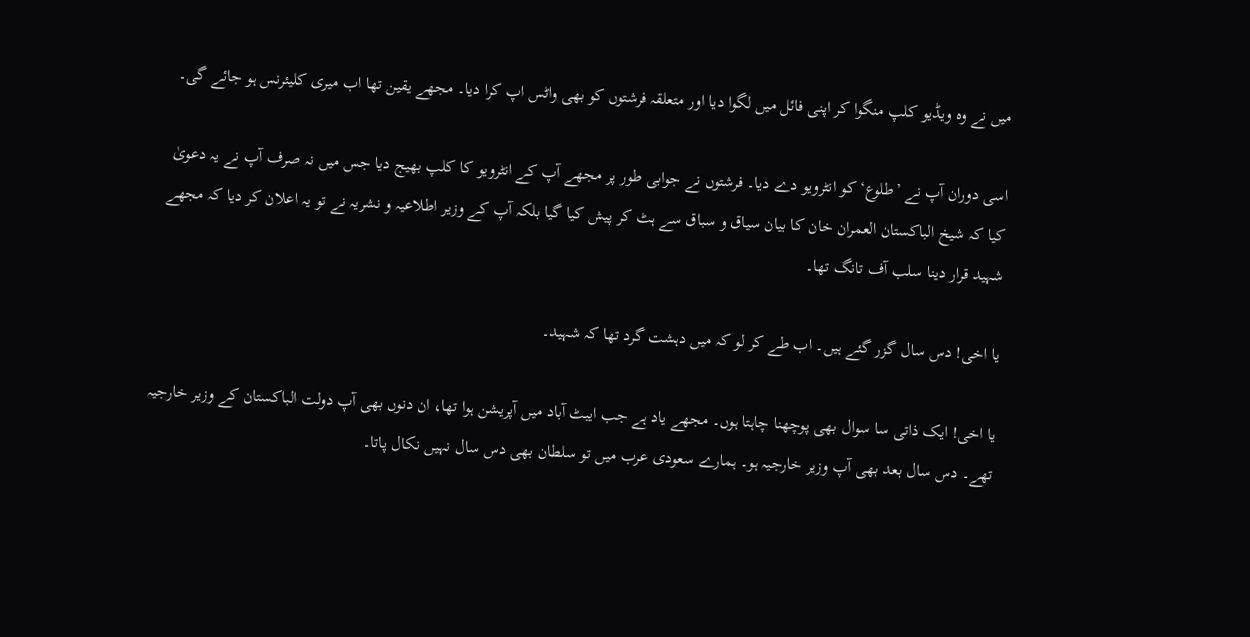میں نے وہ ویڈیو کلپ منگوا کر اپنی فائل میں لگوا دیا اور متعلقہ فرشتوں کو بھی واٹس اپ کرا دیا۔ مجھے یقین تھا اب میری کلیئرنس ہو جائے گی۔

اسی دوران آپ نے ’طلوع‘ کو انٹرویو دے دیا۔ فرشتوں نے جوابی طور پر مجھے آپ کے انٹرویو کا کلپ بھیج دیا جس میں نہ صرف آپ نے یہ دعویٰ کیا کہ شیخ الباکستان العمران خان کا بیان سیاق و سباق سے ہٹ کر پیش کیا گیا بلکہ آپ کے وزیر اطلاعیہ و نشریہ نے تو یہ اعلان کر دیا کہ مجھے شہید قرار دینا سلب آف تانگ تھا۔

یا اخی! دس سال گزر گئے ہیں۔ اب طے کر لو کہ میں دہشت گرد تھا کہ شہید۔

یا اخی! ایک ذاتی سا سوال بھی پوچھنا چاہتا ہوں۔ مجھے یاد ہے جب ایبٹ آباد میں آپریشن ہوا تھا، ان دنوں بھی آپ دولت الباکستان کے وزیر خارجیہ تھے۔ دس سال بعد بھی آپ وزیر خارجیہ ہو۔ ہمارے سعودی عرب میں تو سلطان بھی دس سال نہیں نکال پاتا۔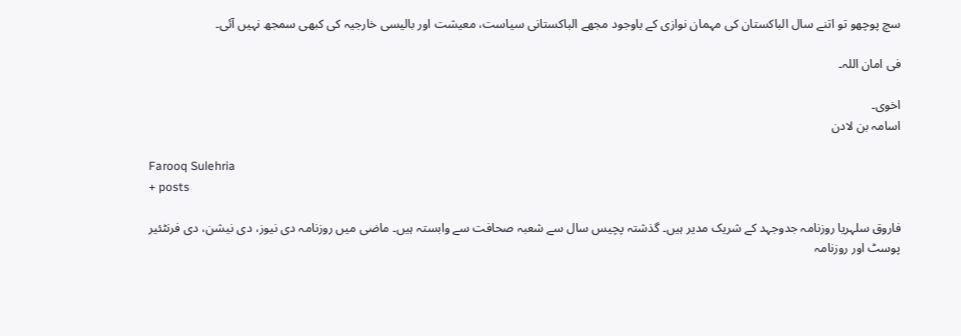سچ پوچھو تو اتنے سال الباکستان کی مہمان نوازی کے باوجود مجھے الباکستانی سیاست، معیشت اور بالیسی خارجیہ کی کبھی سمجھ نہیں آئی۔

فی امان اللہ۔

اخوی۔
اسامہ بن لادن

Farooq Sulehria
+ posts

فاروق سلہریا روزنامہ جدوجہد کے شریک مدیر ہیں۔ گذشتہ پچیس سال سے شعبہ صحافت سے وابستہ ہیں۔ ماضی میں روزنامہ دی نیوز، دی نیشن، دی فرنٹئیر پوسٹ اور روزنامہ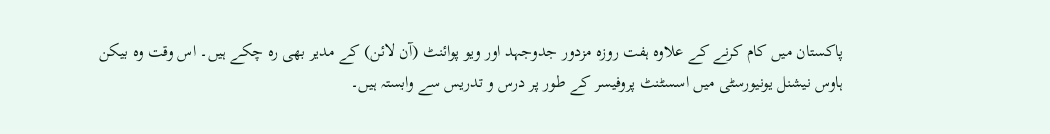پاکستان میں کام کرنے کے علاوہ ہفت روزہ مزدور جدوجہد اور ویو پوائنٹ (آن لائن) کے مدیر بھی رہ چکے ہیں۔ اس وقت وہ بیکن ہاوس نیشنل یونیورسٹی میں اسسٹنٹ پروفیسر کے طور پر درس و تدریس سے وابستہ ہیں۔